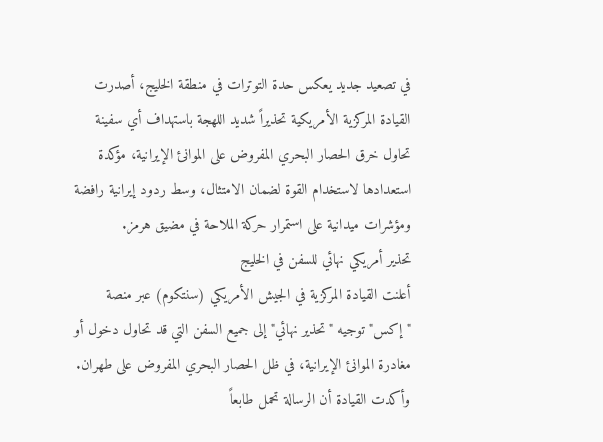في تصعيد جديد يعكس حدة التوترات في منطقة الخليج، أصدرت القيادة المركزية الأمريكية تحذيراً شديد اللهجة باستهداف أي سفينة تحاول خرق الحصار البحري المفروض على الموانئ الإيرانية، مؤكدة استعدادها لاستخدام القوة لضمان الامتثال، وسط ردود إيرانية رافضة ومؤشرات ميدانية على استمرار حركة الملاحة في مضيق هرمز.
تحذير أمريكي نهائي للسفن في الخليج
أعلنت القيادة المركزية في الجيش الأمريكي (سنتكوم) عبر منصة "إكس" توجيه "تحذير نهائي" إلى جميع السفن التي قد تحاول دخول أو مغادرة الموانئ الإيرانية، في ظل الحصار البحري المفروض على طهران.
وأكدت القيادة أن الرسالة تحمل طابعاً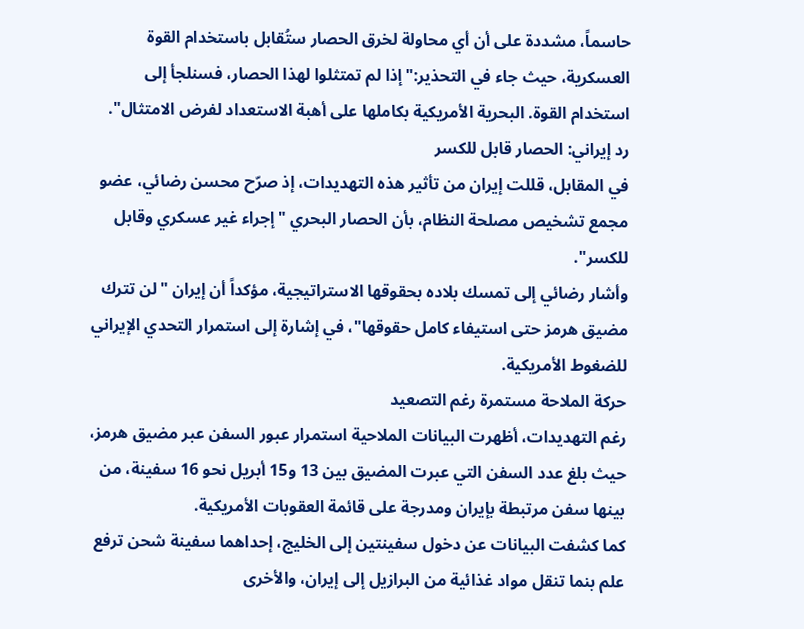حاسماً، مشددة على أن أي محاولة لخرق الحصار ستُقابل باستخدام القوة العسكرية، حيث جاء في التحذير:"إذا لم تمتثلوا لهذا الحصار، فسنلجأ إلى استخدام القوة. البحرية الأمريكية بكاملها على أهبة الاستعداد لفرض الامتثال".
رد إيراني: الحصار قابل للكسر
في المقابل، قللت إيران من تأثير هذه التهديدات، إذ صرّح محسن رضائي، عضو مجمع تشخيص مصلحة النظام، بأن الحصار البحري "إجراء غير عسكري وقابل للكسر".
وأشار رضائي إلى تمسك بلاده بحقوقها الاستراتيجية، مؤكداً أن إيران "لن تترك مضيق هرمز حتى استيفاء كامل حقوقها"، في إشارة إلى استمرار التحدي الإيراني للضغوط الأمريكية.
حركة الملاحة مستمرة رغم التصعيد
رغم التهديدات، أظهرت البيانات الملاحية استمرار عبور السفن عبر مضيق هرمز، حيث بلغ عدد السفن التي عبرت المضيق بين 13 و15 أبريل نحو 16 سفينة، من بينها سفن مرتبطة بإيران ومدرجة على قائمة العقوبات الأمريكية.
كما كشفت البيانات عن دخول سفينتين إلى الخليج، إحداهما سفينة شحن ترفع علم بنما تنقل مواد غذائية من البرازيل إلى إيران، والأخرى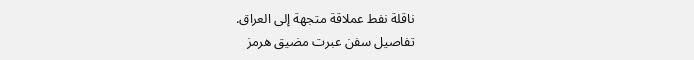ناقلة نفط عملاقة متجهة إلى العراق.
تفاصيل سفن عبرت مضيق هرمز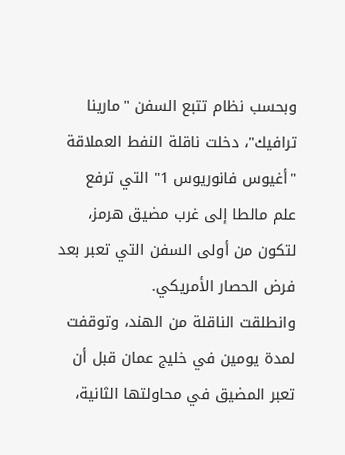وبحسب نظام تتبع السفن "مارينا ترافيك"، دخلت ناقلة النفط العملاقة "أغيوس فانوريوس 1" التي ترفع علم مالطا إلى غرب مضيق هرمز، لتكون من أولى السفن التي تعبر بعد فرض الحصار الأمريكي.
وانطلقت الناقلة من الهند، وتوقفت لمدة يومين في خليج عمان قبل أن تعبر المضيق في محاولتها الثانية،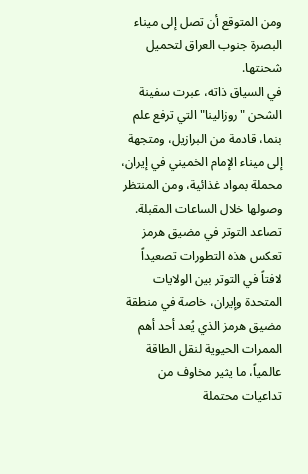ومن المتوقع أن تصل إلى ميناء البصرة جنوب العراق لتحميل شحنتها.
في السياق ذاته، عبرت سفينة الشحن "روزالينا" التي ترفع علم بنما، قادمة من البرازيل، ومتجهة إلى ميناء الإمام الخميني في إيران، محملة بمواد غذائية، ومن المنتظر وصولها خلال الساعات المقبلة.
تصاعد التوتر في مضيق هرمز
تعكس هذه التطورات تصعيداً لافتاً في التوتر بين الولايات المتحدة وإيران، خاصة في منطقة مضيق هرمز الذي يُعد أحد أهم الممرات الحيوية لنقل الطاقة عالمياً، ما يثير مخاوف من تداعيات محتملة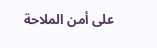على أمن الملاحة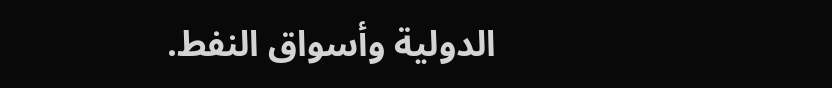الدولية وأسواق النفط.